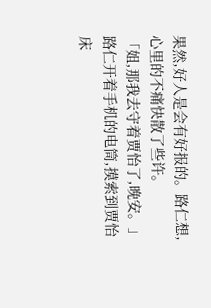果然,好人是会有好报的。路仁想,心里的不痛快散了些许。
「姐,那我去守着贾怡了,晚安。」
路仁开着手机的电筒,摸索到贾怡床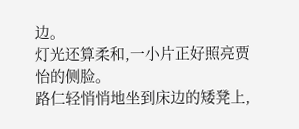边。
灯光还算柔和,一小片正好照亮贾怡的侧脸。
路仁轻悄悄地坐到床边的矮凳上,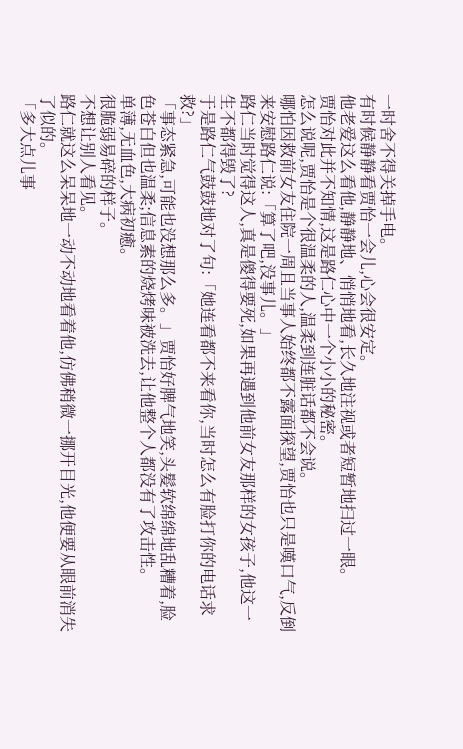一时舍不得关掉手电。
有时候静静看贾怡一会儿,心会很安定。
他老爱这么看他,静静地、悄悄地看,长久地注视或者短暂地扫过一眼。
贾怡对此并不知情,这是路仁心中一个小小的秘密。
怎么说呢,贾怡是个很温柔的人,温柔到连脏话都不会说。
哪怕因救前女友住院一周且当事人始终都不露面探望,贾怡也只是嘆口气,反倒来安慰路仁说:「算了吧,没事儿。」
路仁当时觉得这人,真是傻得要死,如果再遇到他前女友那样的女孩子,他这一生不都得毁了?
于是路仁气鼓鼓地对了句:「她连看都不来看你,当时怎么有脸打你的电话求救?」
「事态紧急,可能也没想那么多。」贾怡好脾气地笑,头髮软绵绵地乱糟着,脸色苍白但也温柔;信息素的烧烤味被洗去,让他整个人都没有了攻击性。
单薄,无血色,大病初癒。
很脆弱易碎的样子。
不想让别人看见。
路仁就这么呆呆地一动不动地看着他,仿佛稍微一挪开目光,他便要从眼前消失了似的。
「多大点儿事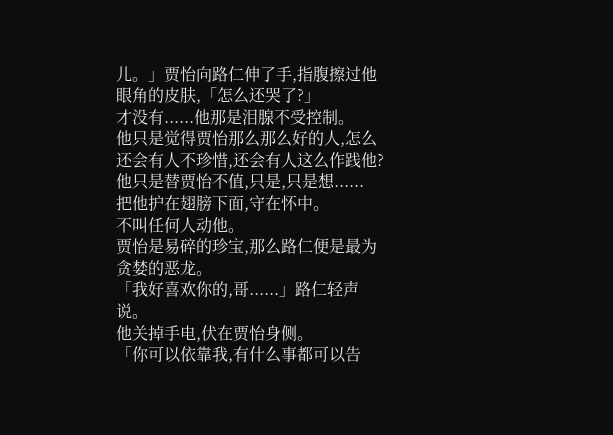儿。」贾怡向路仁伸了手,指腹擦过他眼角的皮肤,「怎么还哭了?」
才没有......他那是泪腺不受控制。
他只是觉得贾怡那么那么好的人,怎么还会有人不珍惜,还会有人这么作践他?
他只是替贾怡不值,只是,只是想......
把他护在翅膀下面,守在怀中。
不叫任何人动他。
贾怡是易碎的珍宝,那么路仁便是最为贪婪的恶龙。
「我好喜欢你的,哥......」路仁轻声说。
他关掉手电,伏在贾怡身侧。
「你可以依靠我,有什么事都可以告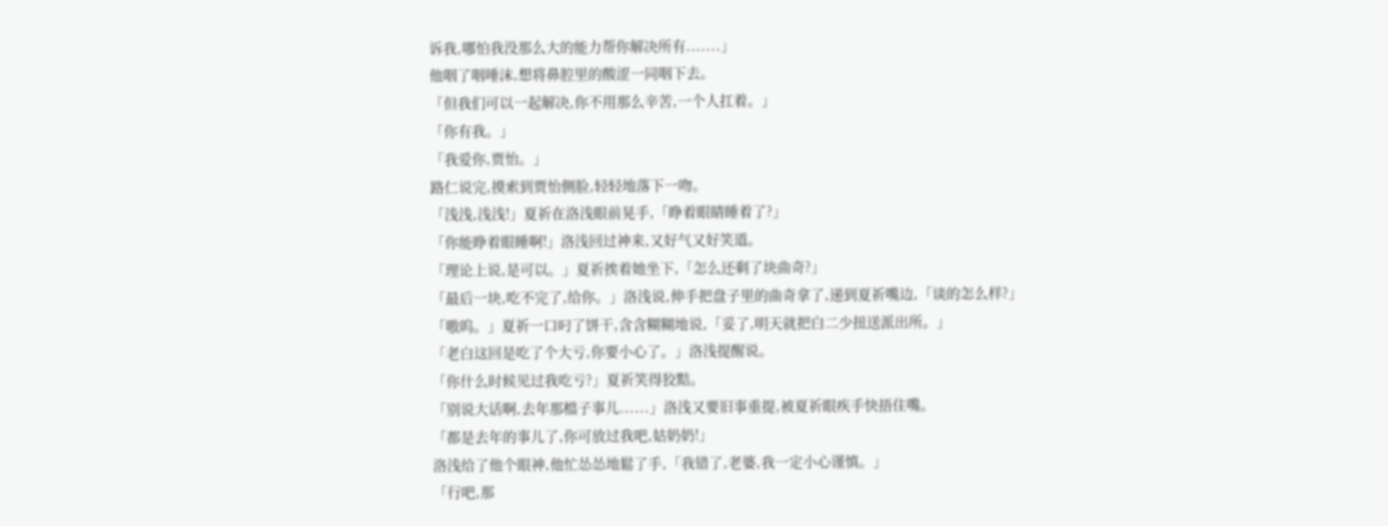诉我,哪怕我没那么大的能力帮你解决所有.......」
他咽了咽唾沫,想将鼻腔里的酸涩一同咽下去。
「但我们可以一起解决,你不用那么辛苦,一个人扛着。」
「你有我。」
「我爱你,贾怡。」
路仁说完,摸索到贾怡侧脸,轻轻地落下一吻。
「浅浅,浅浅!」夏祈在洛浅眼前晃手,「睁着眼睛睡着了?」
「你能睁着眼睡啊!」洛浅回过神来,又好气又好笑道。
「理论上说,是可以。」夏祈挨着她坐下,「怎么还剩了块曲奇?」
「最后一块,吃不完了,给你。」洛浅说,伸手把盘子里的曲奇拿了,递到夏祈嘴边,「谈的怎么样?」
「嗷呜。」夏祈一口叼了饼干,含含糊糊地说,「妥了,明天就把白二少扭送派出所。」
「老白这回是吃了个大亏,你要小心了。」洛浅提醒说。
「你什么时候见过我吃亏?」夏祈笑得狡黠。
「别说大话啊,去年那檔子事儿......」洛浅又要旧事重提,被夏祈眼疾手快捂住嘴。
「都是去年的事儿了,你可放过我吧,姑奶奶!」
洛浅给了他个眼神,他忙怂怂地鬆了手,「我错了,老婆,我一定小心谨慎。」
「行吧,那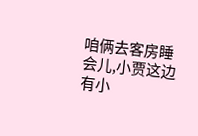咱俩去客房睡会儿,小贾这边有小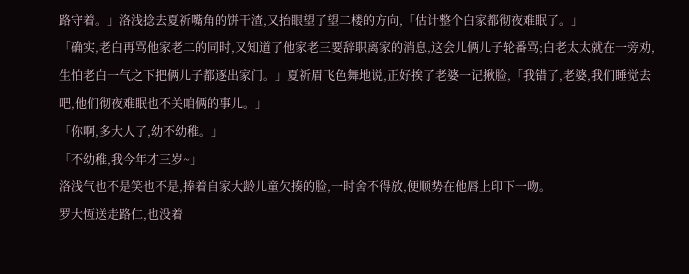路守着。」洛浅捻去夏祈嘴角的饼干渣,又抬眼望了望二楼的方向,「估计整个白家都彻夜难眠了。」
「确实,老白再骂他家老二的同时,又知道了他家老三要辞职离家的消息,这会儿俩儿子轮番骂;白老太太就在一旁劝,生怕老白一气之下把俩儿子都逐出家门。」夏祈眉飞色舞地说,正好挨了老婆一记揪脸,「我错了,老婆,我们睡觉去吧,他们彻夜难眠也不关咱俩的事儿。」
「你啊,多大人了,幼不幼稚。」
「不幼稚,我今年才三岁~」
洛浅气也不是笑也不是,捧着自家大龄儿童欠揍的脸,一时舍不得放,便顺势在他唇上印下一吻。
罗大恆送走路仁,也没着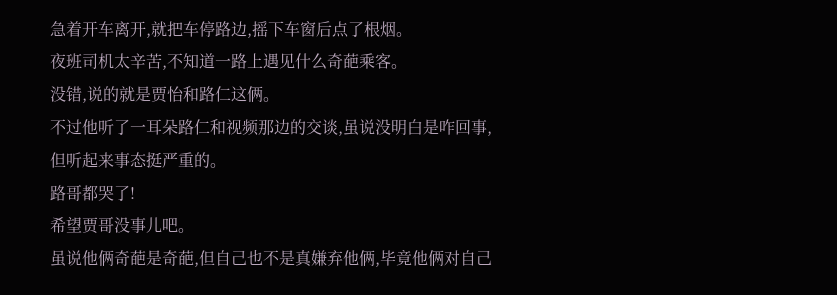急着开车离开,就把车停路边,摇下车窗后点了根烟。
夜班司机太辛苦,不知道一路上遇见什么奇葩乘客。
没错,说的就是贾怡和路仁这俩。
不过他听了一耳朵路仁和视频那边的交谈,虽说没明白是咋回事,但听起来事态挺严重的。
路哥都哭了!
希望贾哥没事儿吧。
虽说他俩奇葩是奇葩,但自己也不是真嫌弃他俩,毕竟他俩对自己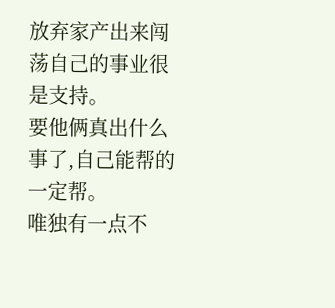放弃家产出来闯荡自己的事业很是支持。
要他俩真出什么事了,自己能帮的一定帮。
唯独有一点不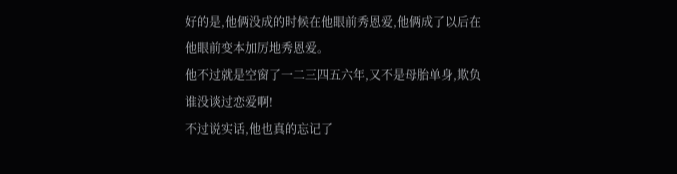好的是,他俩没成的时候在他眼前秀恩爱,他俩成了以后在他眼前变本加厉地秀恩爱。
他不过就是空窗了一二三四五六年,又不是母胎单身,欺负谁没谈过恋爱啊!
不过说实话,他也真的忘记了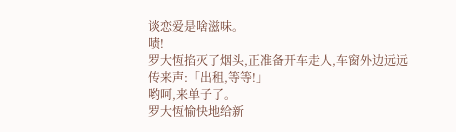谈恋爱是啥滋味。
啧!
罗大恆掐灭了烟头,正准备开车走人,车窗外边远远传来声:「出租,等等!」
哟呵,来单子了。
罗大恆愉快地给新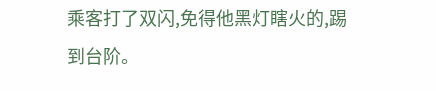乘客打了双闪,免得他黑灯瞎火的,踢到台阶。